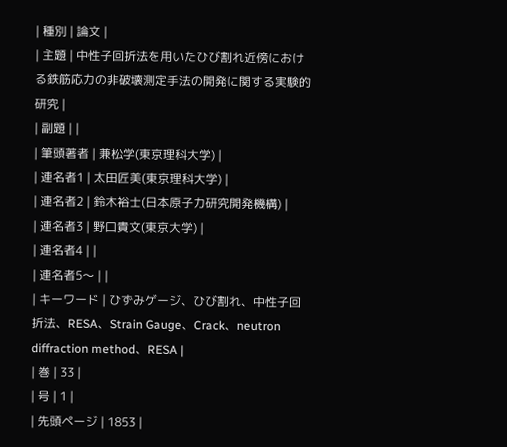| 種別 | 論文 |
| 主題 | 中性子回折法を用いたひび割れ近傍における鉄筋応力の非破壊測定手法の開発に関する実験的研究 |
| 副題 | |
| 筆頭著者 | 兼松学(東京理科大学) |
| 連名者1 | 太田匠美(東京理科大学) |
| 連名者2 | 鈴木裕士(日本原子力研究開発機構) |
| 連名者3 | 野口貴文(東京大学) |
| 連名者4 | |
| 連名者5〜 | |
| キーワード | ひずみゲージ、ひび割れ、中性子回折法、RESA、Strain Gauge、Crack、neutron diffraction method、RESA |
| 巻 | 33 |
| 号 | 1 |
| 先頭ページ | 1853 |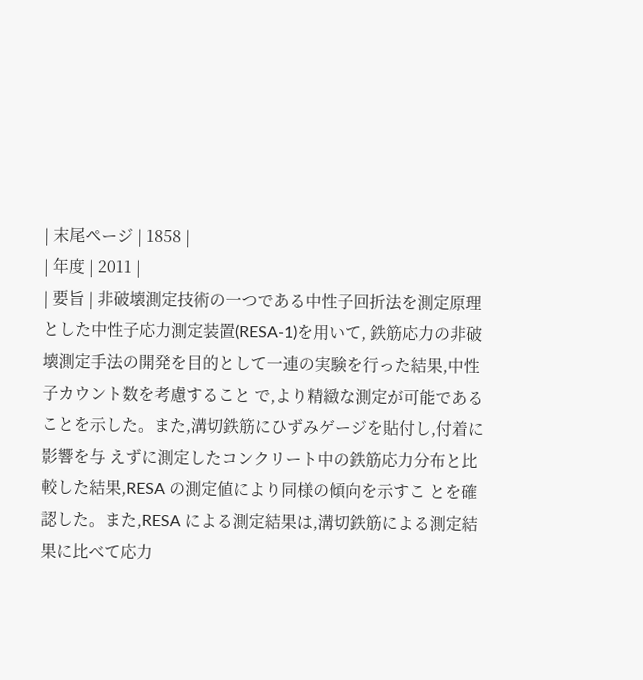| 末尾ページ | 1858 |
| 年度 | 2011 |
| 要旨 | 非破壊測定技術の一つである中性子回折法を測定原理とした中性子応力測定装置(RESA-1)を用いて, 鉄筋応力の非破壊測定手法の開発を目的として一連の実験を行った結果,中性子カウント数を考慮すること で,より精緻な測定が可能であることを示した。また,溝切鉄筋にひずみゲージを貼付し,付着に影響を与 えずに測定したコンクリート中の鉄筋応力分布と比較した結果,RESA の測定値により同様の傾向を示すこ とを確認した。また,RESA による測定結果は,溝切鉄筋による測定結果に比べて応力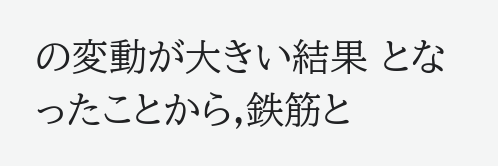の変動が大きい結果 となったことから,鉄筋と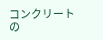コンクリートの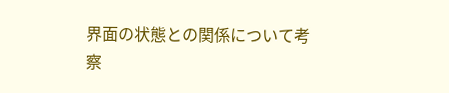界面の状態との関係について考察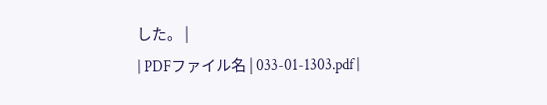した。 |
| PDFファイル名 | 033-01-1303.pdf |